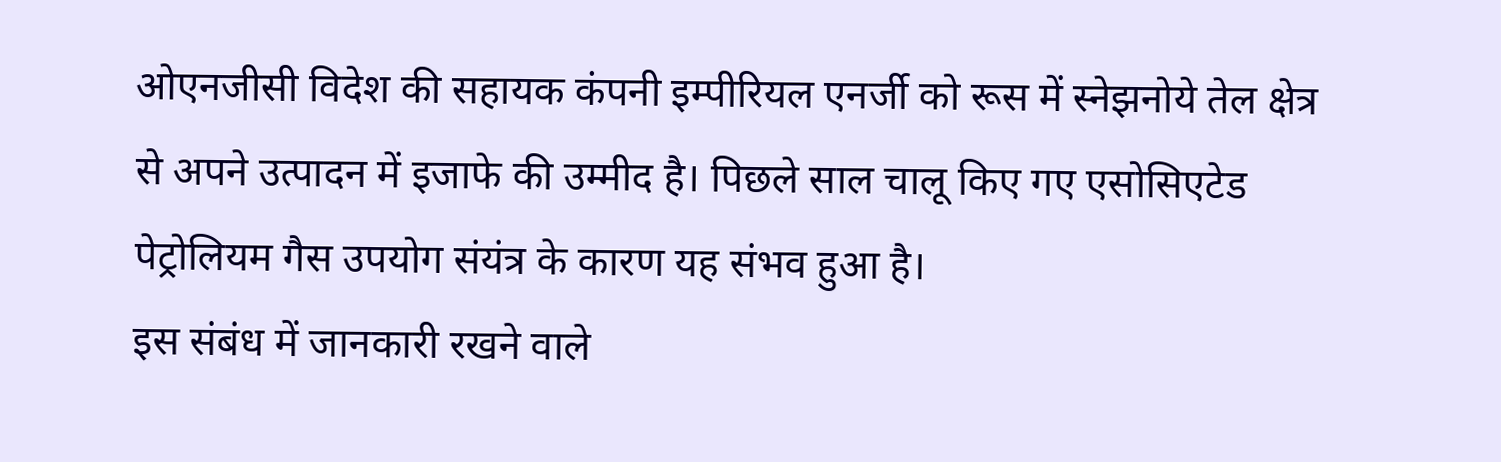ओएनजीसी विदेश की सहायक कंपनी इम्पीरियल एनर्जी को रूस में स्नेझनोये तेल क्षेत्र से अपने उत्पादन में इजाफे की उम्मीद है। पिछले साल चालू किए गए एसोसिएटेड पेट्रोलियम गैस उपयोग संयंत्र के कारण यह संभव हुआ है।
इस संबंध में जानकारी रखने वाले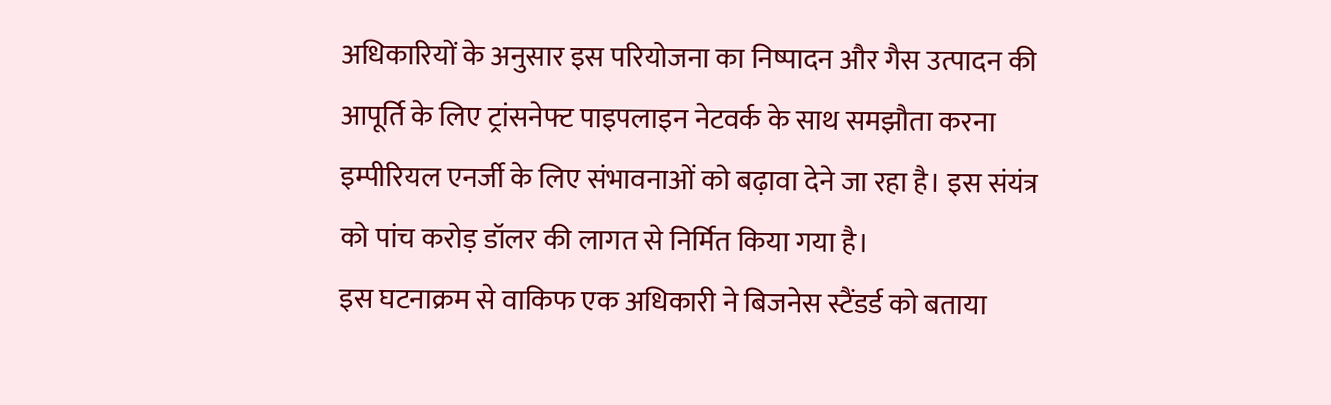अधिकारियों के अनुसार इस परियोजना का निष्पादन और गैस उत्पादन की आपूर्ति के लिए ट्रांसनेफ्ट पाइपलाइन नेटवर्क के साथ समझौता करना इम्पीरियल एनर्जी के लिए संभावनाओं को बढ़ावा देने जा रहा है। इस संयंत्र को पांच करोड़ डॉलर की लागत से निर्मित किया गया है।
इस घटनाक्रम से वाकिफ एक अधिकारी ने बिजनेस स्टैंडर्ड को बताया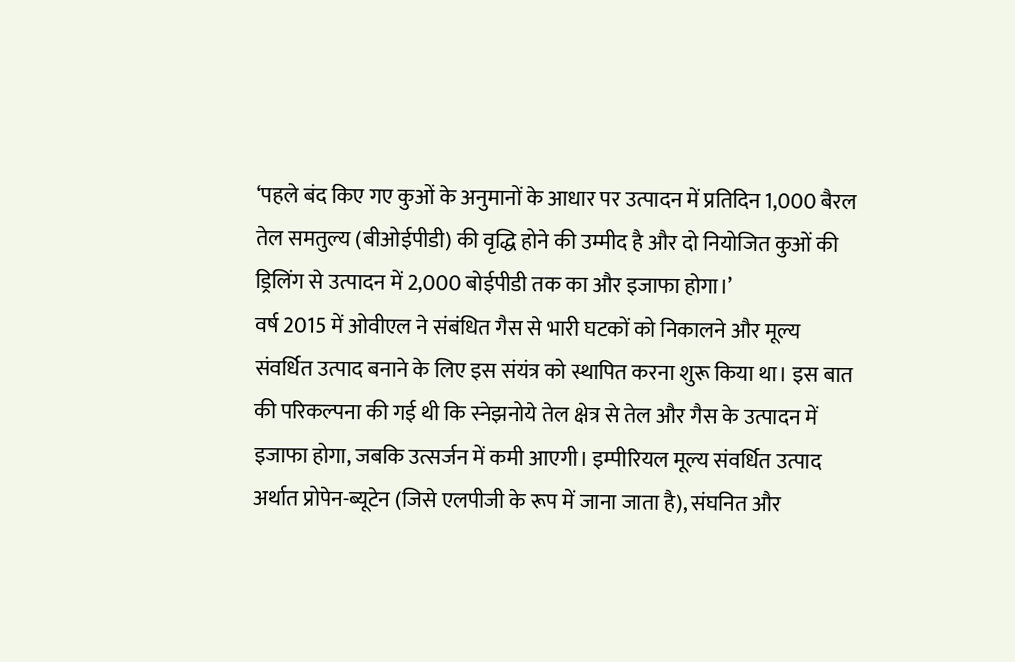‘पहले बंद किए गए कुओं के अनुमानों के आधार पर उत्पादन में प्रतिदिन 1,000 बैरल तेल समतुल्य (बीओईपीडी) की वृद्धि होने की उम्मीद है और दो नियोजित कुओं की ड्रिलिंग से उत्पादन में 2,000 बोईपीडी तक का और इजाफा होगा।’
वर्ष 2015 में ओवीएल ने संबंधित गैस से भारी घटकों को निकालने और मूल्य संवर्धित उत्पाद बनाने के लिए इस संयंत्र को स्थापित करना शुरू किया था। इस बात की परिकल्पना की गई थी कि स्नेझनोये तेल क्षेत्र से तेल और गैस के उत्पादन में इजाफा होगा, जबकि उत्सर्जन में कमी आएगी। इम्पीरियल मूल्य संवर्धित उत्पाद अर्थात प्रोपेन-ब्यूटेन (जिसे एलपीजी के रूप में जाना जाता है), संघनित और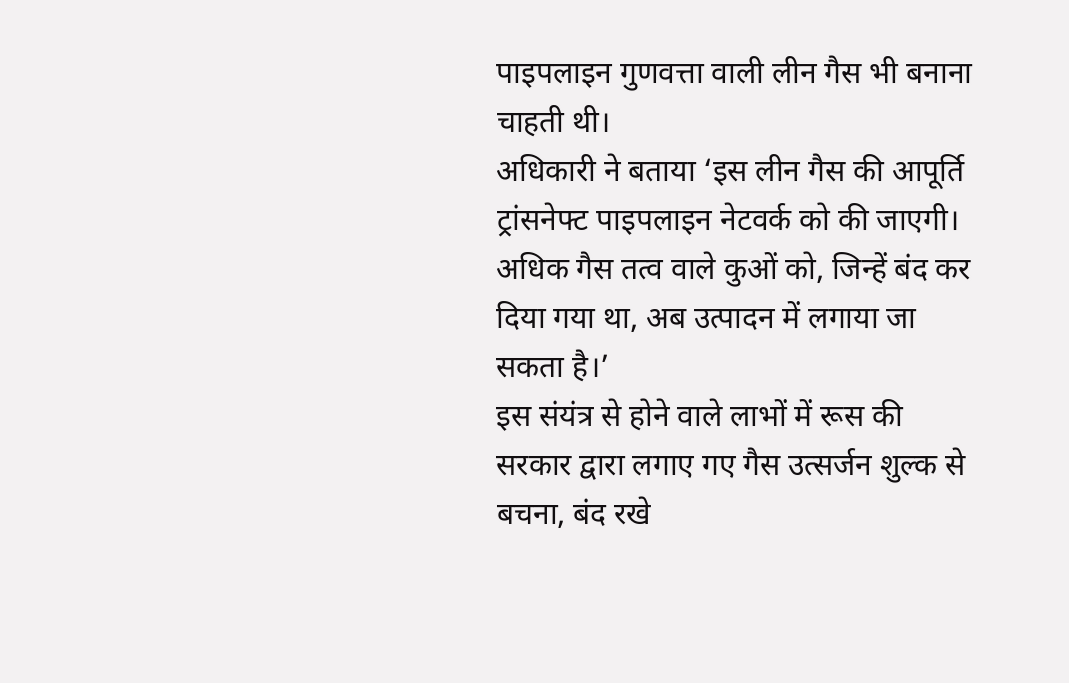पाइपलाइन गुणवत्ता वाली लीन गैस भी बनाना चाहती थी।
अधिकारी ने बताया ‘इस लीन गैस की आपूर्ति ट्रांसनेफ्ट पाइपलाइन नेटवर्क को की जाएगी। अधिक गैस तत्व वाले कुओं को, जिन्हें बंद कर दिया गया था, अब उत्पादन में लगाया जा सकता है।’
इस संयंत्र से होने वाले लाभों में रूस की सरकार द्वारा लगाए गए गैस उत्सर्जन शुल्क से बचना, बंद रखे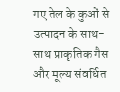गए तेल के कुओं से उत्पादन के साथ-साथ प्राकृतिक गैस और मूल्य संवर्धित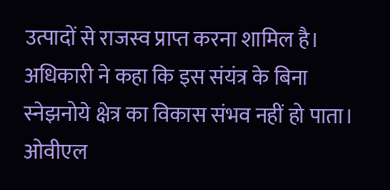उत्पादों से राजस्व प्राप्त करना शामिल है। अधिकारी ने कहा कि इस संयंत्र के बिना स्नेझनोये क्षेत्र का विकास संभव नहीं हो पाता।
ओवीएल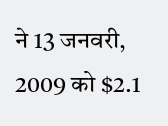ने 13 जनवरी, 2009 को $2.1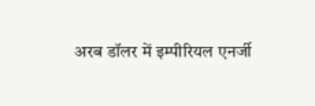अरब डॉलर में इम्पीरियल एनर्जी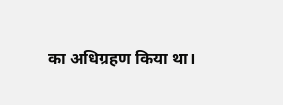का अधिग्रहण किया था।